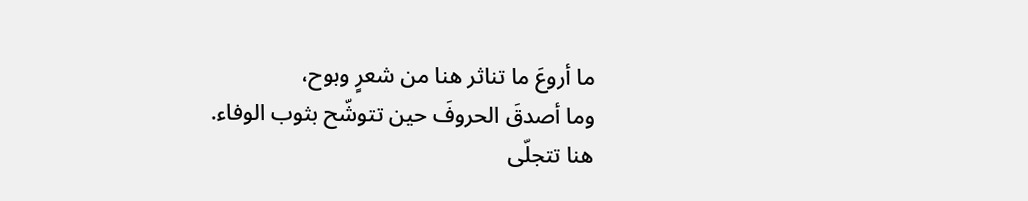ما أروعَ ما تناثر هنا من شعرٍ وبوح،
وما أصدقَ الحروفَ حين تتوشّح بثوب الوفاء.
هنا تتجلّى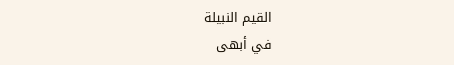القيم النبيلة
في أبهى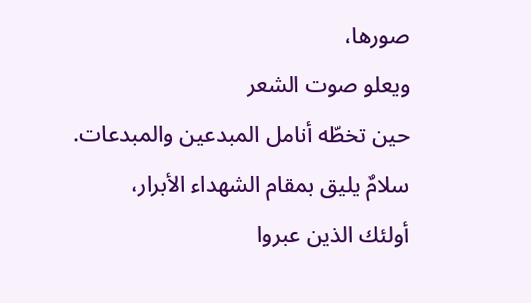صورها،
ويعلو صوت الشعر
حين تخطّه أنامل المبدعين والمبدعات.
سلامٌ يليق بمقام الشهداء الأبرار،
أولئك الذين عبروا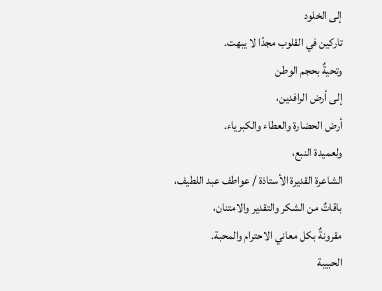إلى الخلود
تاركين في القلوب مجدًا لا يبهت.
وتحيةٌ بحجم الوطن
إلى أرض الرافدين،
أرض الحضارة والعطاء والكبرياء.
ولعميدة النبع،
الشاعرة القديرة الأستاذة / عواطف عبد اللطيف،
باقاتٌ من الشكر والتقدير والامتنان،
مقرونةٌ بكل معاني الاحترام والمحبة.
الحبيبة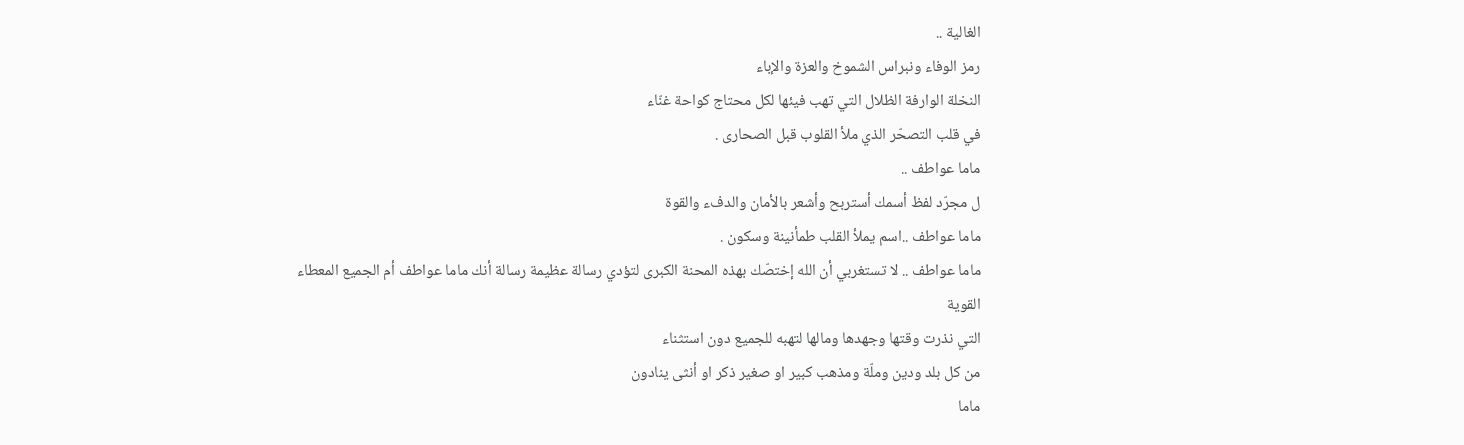الغالية ..
رمز الوفاء ونبراس الشموخ والعزة والإباء
النخلة الوارفة الظلال التي تهب فيئها لكل محتاج كواحة غنّاء
في قلب التصحّر الذي ملأ القلوب قبل الصحارى .
ماما عواطف ..
ل مجرّد لفظ أسمك أستربح وأشعر بالأمان والدفء والقوة
ماما عواطف ..اسم يملأ القلب طمأنينة وسكون .
ماما عواطف .. لا تستغربي أن الله إختصّك بهذه المحنة الكبرى لتؤدي رسالة عظيمة رسالة أنك ماما عواطف أم الجميع المعطاء القوية
التي نذرت وقتها وجهدها ومالها لتهبه للجميع دون استثناء
من كل بلد ودين وملّة ومذهب كبير او صغير ذكر او أنثى ينادون
ماما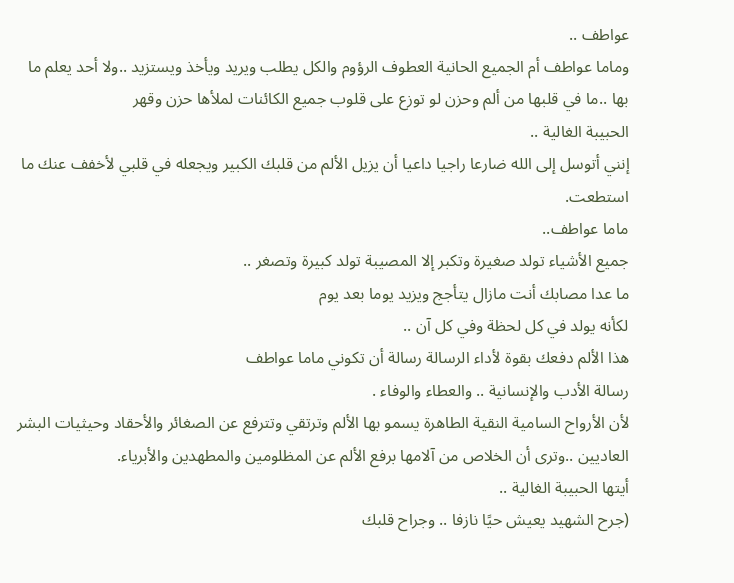عواطف ..
وماما عواطف أم الجميع الحانية العطوف الرؤوم والكل يطلب ويريد ويأخذ ويستزيد ..ولا أحد يعلم ما بها ..ما في قلبها من ألم وحزن لو توزع على قلوب جميع الكائنات لملأها حزن وقهر
الحبيبة الغالية ..
إنني أتوسل إلى الله ضارعا راجيا داعيا أن يزيل الألم من قلبك الكبير ويجعله في قلبي لأخفف عنك ما استطعت.
ماما عواطف..
جميع الأشياء تولد صغيرة وتكبر إلا المصيبة تولد كبيرة وتصغر ..
ما عدا مصابك أنت مازال يتأجج ويزيد يوما بعد يوم
لكأنه يولد في كل لحظة وفي كل آن ..
هذا الألم دفعك بقوة لأداء الرسالة رسالة أن تكوني ماما عواطف
رسالة الأدب والإنسانية .. والعطاء والوفاء .
لأن الأرواح السامية النقية الطاهرة يسمو بها الألم وترتقي وتترفع عن الصغائر والأحقاد وحيثيات البشر العاديين ..وترى أن الخلاص من آلامها برفع الألم عن المظلومين والمطهدين والأبرياء.
أيتها الحبيبة الغالية ..
(جرح الشهيد يعيش حيًا نازفا .. وجراح قلبك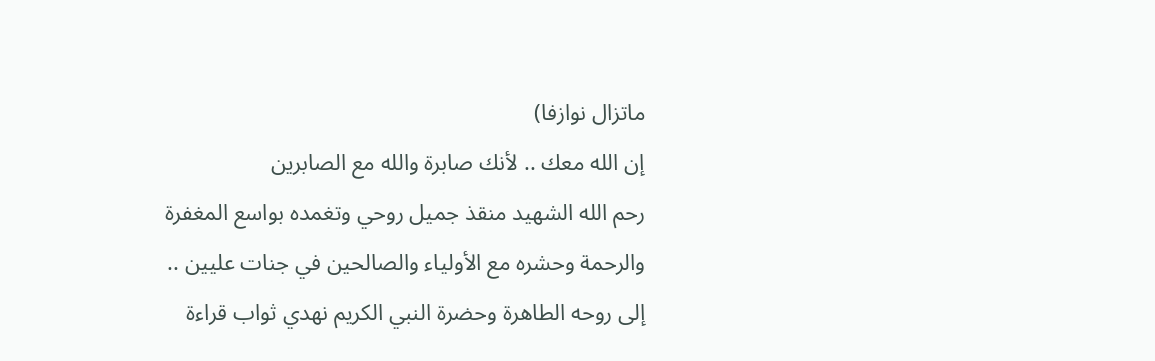ماتزال نوازفا)
إن الله معك .. لأنك صابرة والله مع الصابرين
رحم الله الشهيد منقذ جميل روحي وتغمده بواسع المغفرة والرحمة وحشره مع الأولياء والصالحين في جنات عليين ..
إلى روحه الطاهرة وحضرة النبي الكريم نهدي ثواب قراءة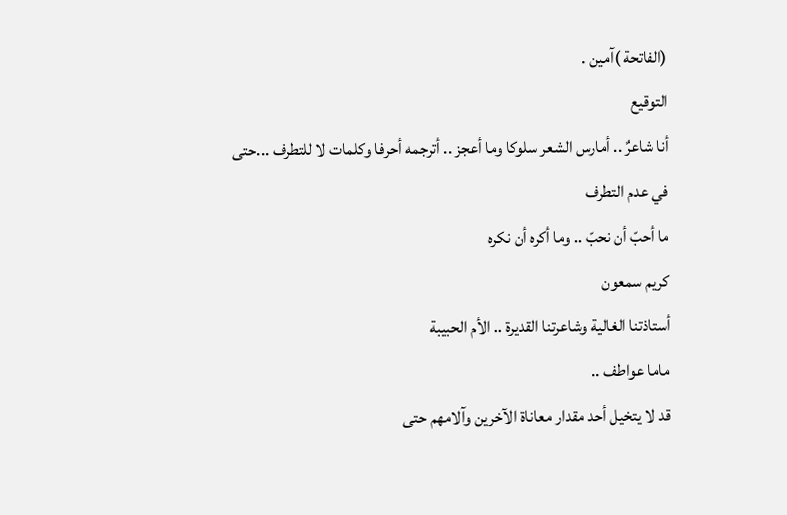(الفاتحة )آمين .
التوقيع
أنا شاعرٌ .. أمارس الشعر سلوكا وما أعجز .. أترجمه أحرفا وكلمات لا للتطرف ...حتى في عدم التطرف
ما أحبّ أن نحبّ .. وما أكره أن نكره
كريم سمعون
أستاذتنا الغالية وشاعرتنا القديرة .. الأم الحبيبة
ماما عواطف ..
قد لا يتخيل أحد مقدار معاناة الآخرين وآلامهم حتى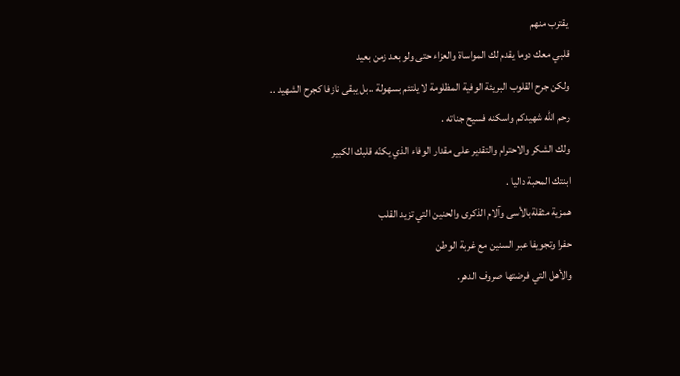يقترب منهم
قلبي معك دوما يقدم لك المواساة والعزاء حتى ولو بعد زمن بعيد
ولكن جرح القلوب البريئة الوفية المظلومة لا يلتئم بسهولة ..بل يبقى نازفا كجرح الشهيد ..
رحم الله شهيدكم واسكنه فسيح جناته .
ولك الشكر والاحترام والتقدير على مقدار الوفاء الذي يكنّه قلبك الكبير
ابنتك المحبة داليا .
همزية مثقلةبالأسى وآلام الذكرى والحنين التي تزيد القلب
حفرا وتجويفا عبر السنين مع غربة الوطن
والأهل التي فرضتها صروف الدهر.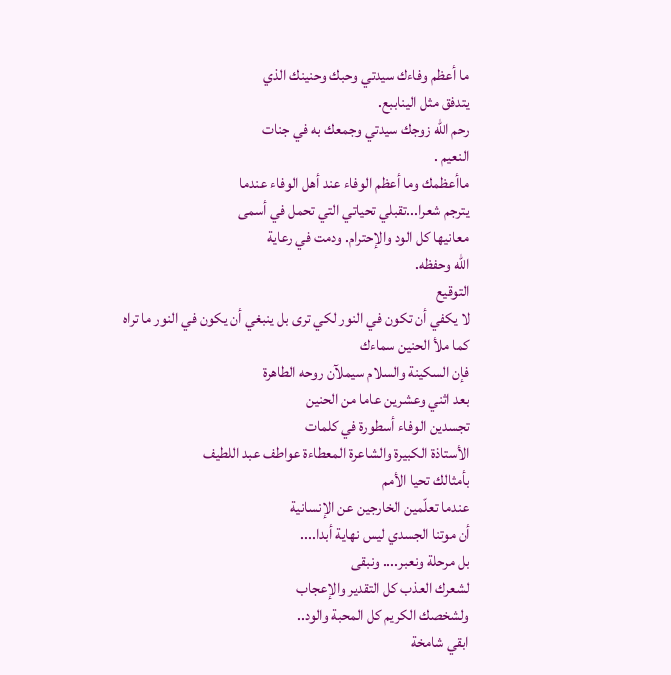ما أعظم وفاءك سيدتي وحبك وحنينك الذي
يتدفق مثل اليناببع.
رحم الله زوجك سيدتي وجمعك به في جنات
النعيم .
ماأعظمك وما أعظم الوفاء عند أهل الوفاء عندما
يترجم شعرا...تقبلي تحياتي التي تحمل في أسمى
معانيها كل الود والإحترام. ودمت في رعاية
الله وحفظه.
التوقيع
لا يكفي أن تكون في النور لكي ترى بل ينبغي أن يكون في النور ما تراه
كما ملأ الحنين سماءك
فإن السكينة والسلام سيملآن روحه الطاهرة
بعد اثني وعشرين عاما من الحنين
تجسدين الوفاء أسطورة في كلمات
الأستاذة الكبيرة والشاعرة المعطاءة عواطف عبد اللطيف
بأمثالك تحيا الأمم
عندما تعلّمين الخارجين عن الإنسانية
أن موتنا الجسدي ليس نهاية أبدا....
بل مرحلة ونعبر.... ونبقى
لشعرك العذب كل التقدير والإعجاب
ولشخصك الكريم كل المحبة والود..
ابقي شامخة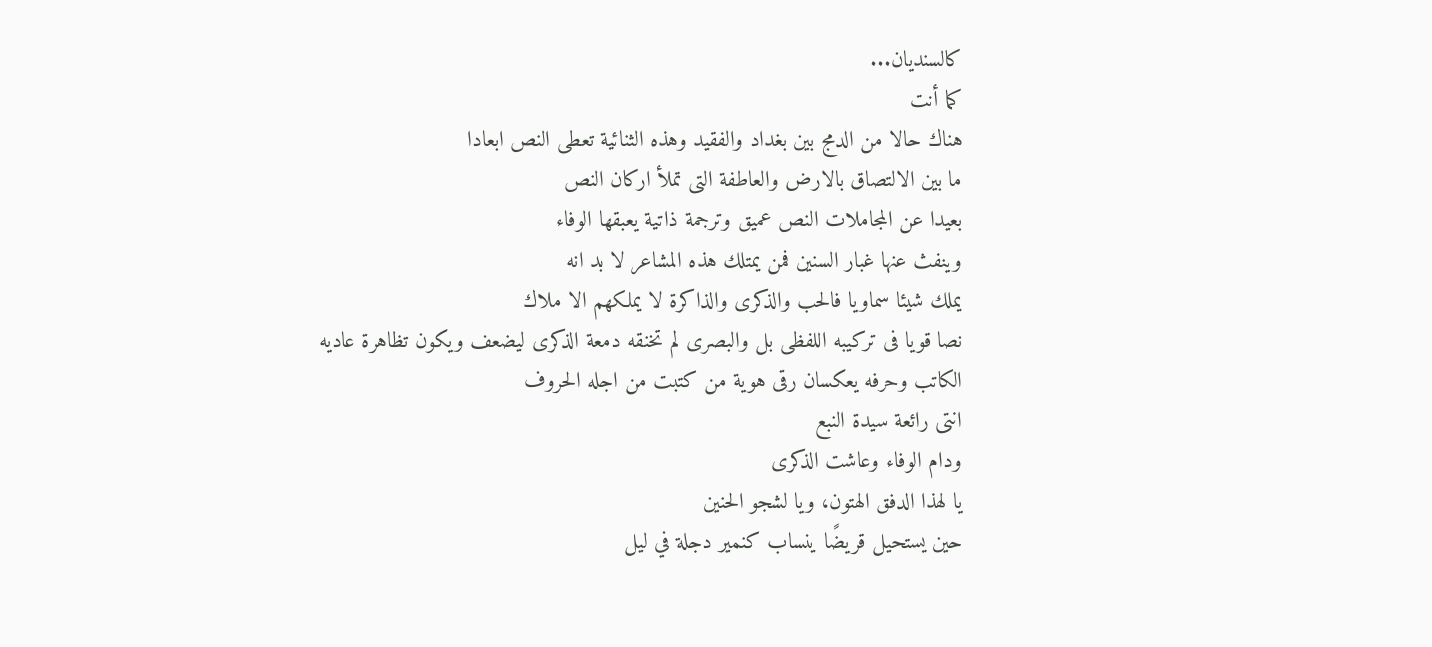كالسنديان...
كما أنت
هناك حالا من الدمج بين بغداد والفقيد وهذه الثنائية تعطى النص ابعادا
ما بين الالتصاق بالارض والعاطفة التى تملأ اركان النص
بعيدا عن المجاملات النص عميق وترجمة ذاتية يعبقها الوفاء
وينفث عنها غبار السنين فمن يمتلك هذه المشاعر لا بد انه
يملك شيئا سماويا فالحب والذكرى والذاكرة لا يملكهم الا ملاك
نصا قويا فى تركيبه اللفظى بل والبصرى لم تخنقه دمعة الذكرى ليضعف ويكون تظاهرة عاديه
الكاتب وحرفه يعكسان رقى هوية من كتبت من اجله الحروف
انتى رائعة سيدة النبع
ودام الوفاء وعاشت الذكرى
يا لهذا الدفق الهتون، ويا لشجو الحنين
حين يستحيل قريضًا ينساب كنمير دجلة في ليل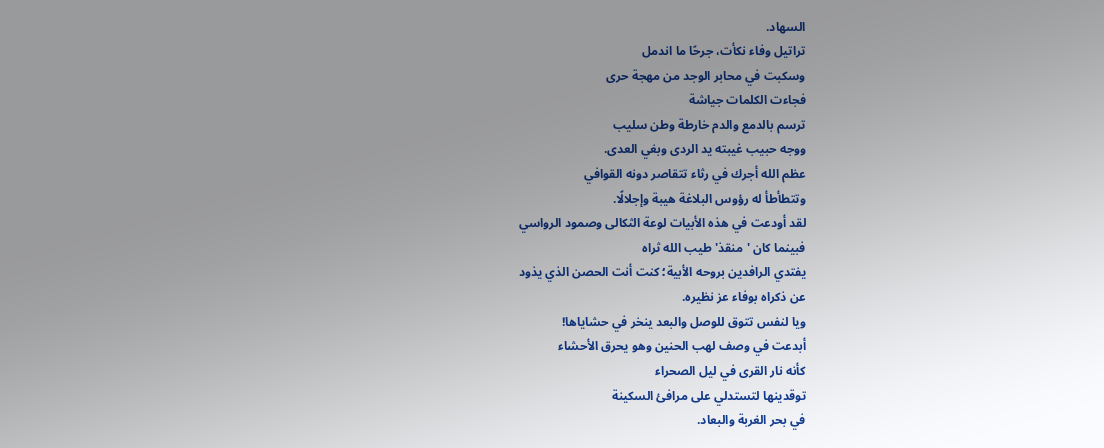السهاد.
تراتيل وفاء نكأت، جرحًا ما اندمل
وسكبت في محابر الوجد من مهجة حرى
فجاءت الكلمات جياشة
ترسم بالدمع والدم خارطة وطن سليب
ووجه حبيب غيبته يد الردى وبغي العدى.
عظم الله أجرك في رثاء تتقاصر دونه القوافي
وتتطأطأ له رؤوس البلاغة هيبة وإجلالًا.
لقد أودعت في هذه الأبيات لوعة الثكالى وصمود الرواسي
فبينما كان 'منقذ' طيب الله ثراه
يفتدي الرافدين بروحه الأبية؛ كنت أنت الحصن الذي يذود
عن ذكراه بوفاء عز نظيره.
ويا لنفس تتوق للوصل والبعد ينخر في حشاياها!
أبدعت في وصف لهب الحنين وهو يحرق الأحشاء
كأنه نار القرى في ليل الصحراء
توقدينها لتستدلي على مرافئ السكينة
في بحر الغربة والبعاد.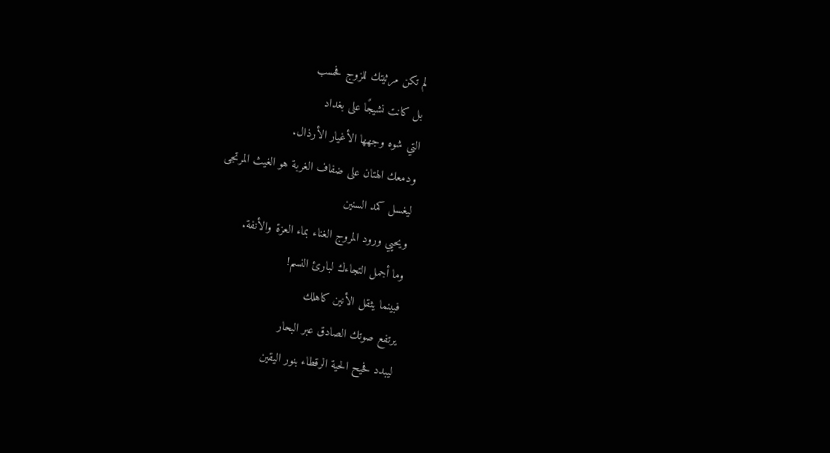لم تكن مرثيتك للزوج فحسب
بل كانت نشيجًا على بغداد
التي شوه وجهها الأغيار الأرذال.
ودمعك الهتان على ضفاف الغربة هو الغيث المرتجى
ليغسل كمد السنين
ويحيي ورود المروج الغناء بماء العزة والأنفة.
وما أجمل التجاءك لبارئ النسم!
فبينما يثقل الأنين كاهلك
يرتفع صوتك الصادق عبر البحار
ليبدد فحيح الحية الرقطاء بنور اليقين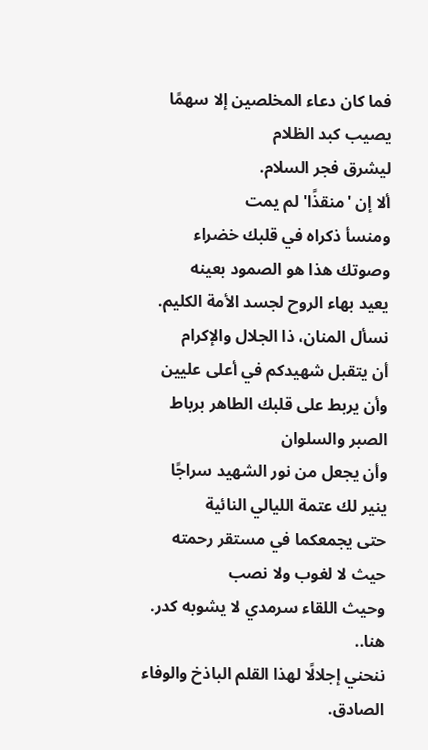فما كان دعاء المخلصين إلا سهمًا يصيب كبد الظلام
ليشرق فجر السلام.
ألا إن 'منقذًا' لم يمت
ومنسأ ذكراه في قلبك خضراء
وصوتك هذا هو الصمود بعينه
يعيد بهاء الروح لجسد الأمة الكليم.
نسأل المنان، ذا الجلال والإكرام
أن يتقبل شهيدكم في أعلى عليين
وأن يربط على قلبك الطاهر برباط الصبر والسلوان
وأن يجعل من نور الشهيد سراجًا
ينير لك عتمة الليالي النائية
حتى يجمعكما في مستقر رحمته
حيث لا لغوب ولا نصب
وحيث اللقاء سرمدي لا يشوبه كدر.
هنا..
ننحني إجلالًا لهذا القلم الباذخ والوفاء الصادق.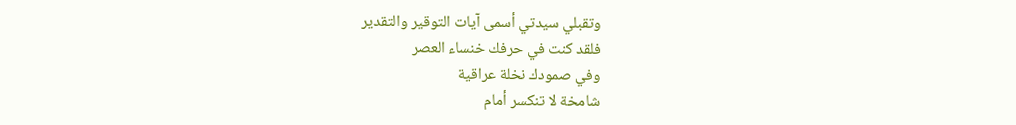وتقبلي سيدتي أسمى آيات التوقير والتقدير
فلقد كنت في حرفك خنساء العصر
وفي صمودك نخلة عراقية
شامخة لا تنكسر أمام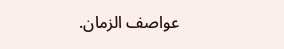عواصف الزمان.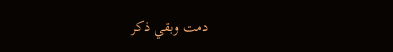دمت وبقي ذكر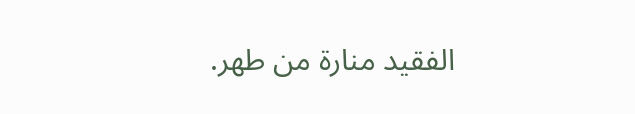الفقيد منارة من طهر.